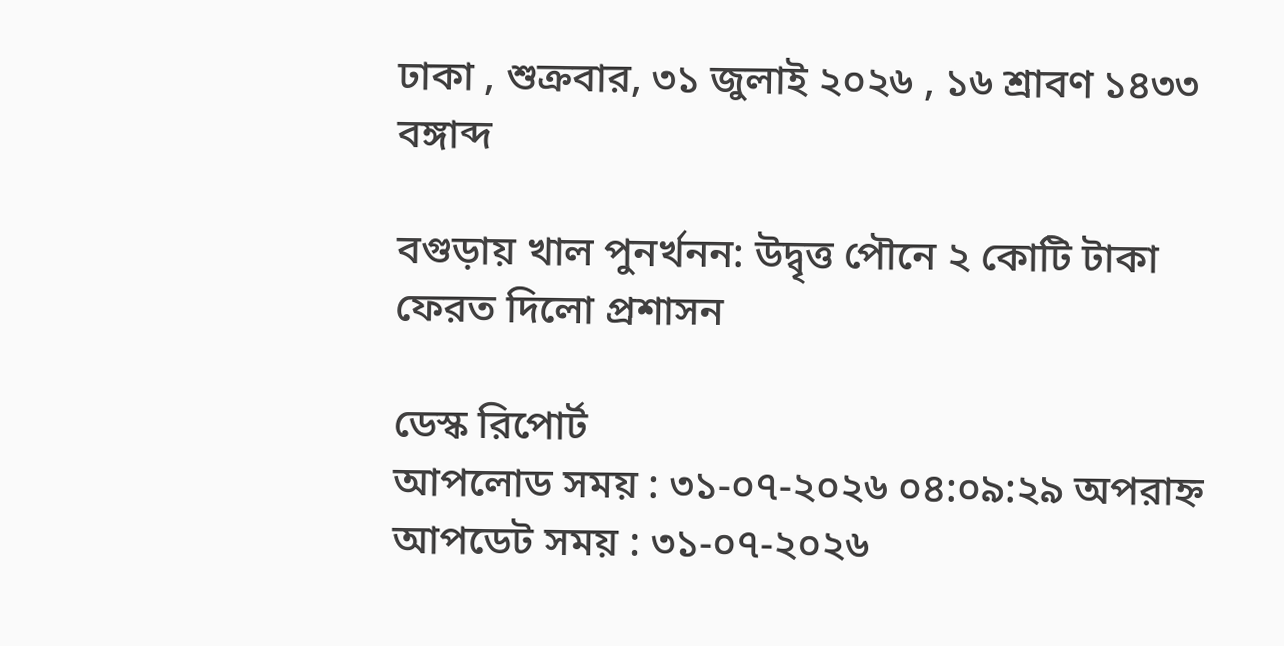ঢাকা , শুক্রবার, ৩১ জুলাই ২০২৬ , ১৬ শ্রাবণ ১৪৩৩ বঙ্গাব্দ

বগুড়ায় খাল পুনর্খনন: উদ্বৃত্ত পৌনে ২ কোটি টাকা ফেরত দিলো প্রশাসন

ডেস্ক রিপোর্ট
আপলোড সময় : ৩১-০৭-২০২৬ ০৪:০৯:২৯ অপরাহ্ন
আপডেট সময় : ৩১-০৭-২০২৬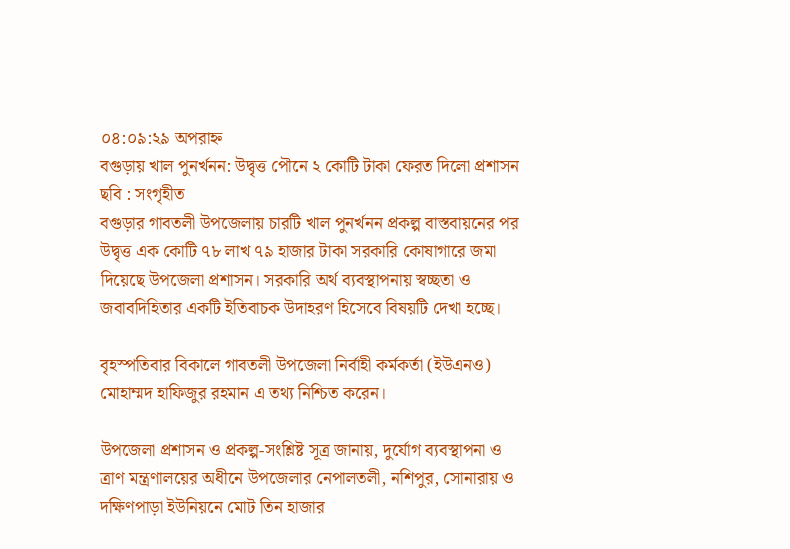০৪:০৯:২৯ অপরাহ্ন
বগুড়ায় খাল পুনর্খনন: উদ্বৃত্ত পৌনে ২ কোটি টাকা ফেরত দিলো প্রশাসন ছবি : সংগৃহীত
বগুড়ার গাবতলী উপজেলায় চারটি খাল পুনর্খনন প্রকল্প বাস্তবায়নের পর উদ্বৃত্ত এক কোটি ৭৮ লাখ ৭৯ হাজার টাকা সরকারি কোষাগারে জমা দিয়েছে উপজেলা প্রশাসন। সরকারি অর্থ ব্যবস্থাপনায় স্বচ্ছতা ও জবাবদিহিতার একটি ইতিবাচক উদাহরণ হিসেবে বিষয়টি দেখা হচ্ছে।

বৃহস্পতিবার বিকালে গাবতলী উপজেলা নির্বাহী কর্মকর্তা (ইউএনও) মোহাম্মদ হাফিজুর রহমান এ তথ্য নিশ্চিত করেন।

উপজেলা প্রশাসন ও প্রকল্প-সংশ্লিষ্ট সূত্র জানায়, দুর্যোগ ব্যবস্থাপনা ও ত্রাণ মন্ত্রণালয়ের অধীনে উপজেলার নেপালতলী, নশিপুর, সোনারায় ও দক্ষিণপাড়া ইউনিয়নে মোট তিন হাজার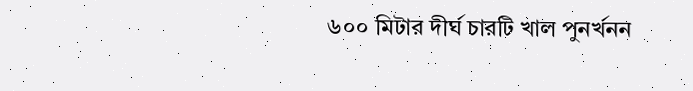৬০০ মিটার দীর্ঘ চারটি খাল পুনর্খনন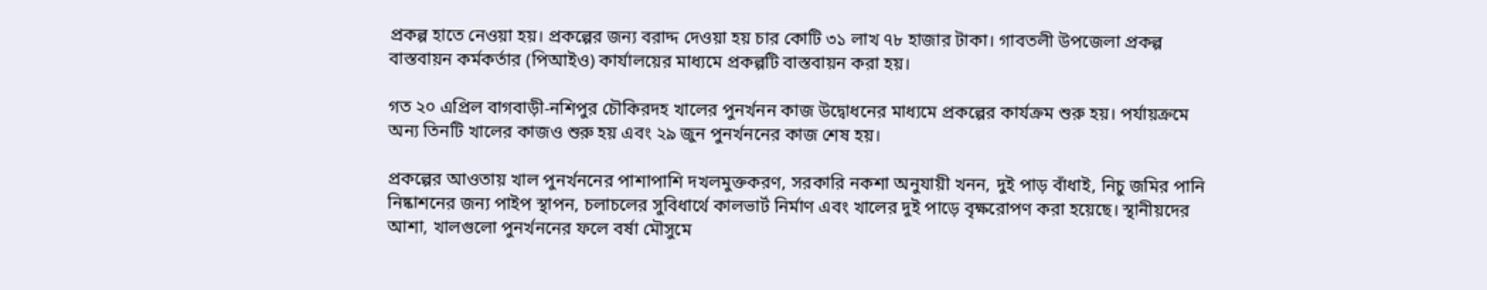প্রকল্প হাতে নেওয়া হয়। প্রকল্পের জন্য বরাদ্দ দেওয়া হয় চার কোটি ৩১ লাখ ৭৮ হাজার টাকা। গাবতলী উপজেলা প্রকল্প বাস্তবায়ন কর্মকর্তার (পিআইও) কার্যালয়ের মাধ্যমে প্রকল্পটি বাস্তবায়ন করা হয়।

গত ২০ এপ্রিল বাগবাড়ী-নশিপুর চৌকিরদহ খালের পুনর্খনন কাজ উদ্বোধনের মাধ্যমে প্রকল্পের কার্যক্রম শুরু হয়। পর্যায়ক্রমে অন্য তিনটি খালের কাজও শুরু হয় এবং ২৯ জুন পুনর্খননের কাজ শেষ হয়।

প্রকল্পের আওতায় খাল পুনর্খননের পাশাপাশি দখলমুক্তকরণ, সরকারি নকশা অনুযায়ী খনন, দুই পাড় বাঁধাই, নিচু জমির পানি নিষ্কাশনের জন্য পাইপ স্থাপন, চলাচলের সুবিধার্থে কালভার্ট নির্মাণ এবং খালের দুই পাড়ে বৃক্ষরোপণ করা হয়েছে। স্থানীয়দের আশা, খালগুলো পুনর্খননের ফলে বর্ষা মৌসুমে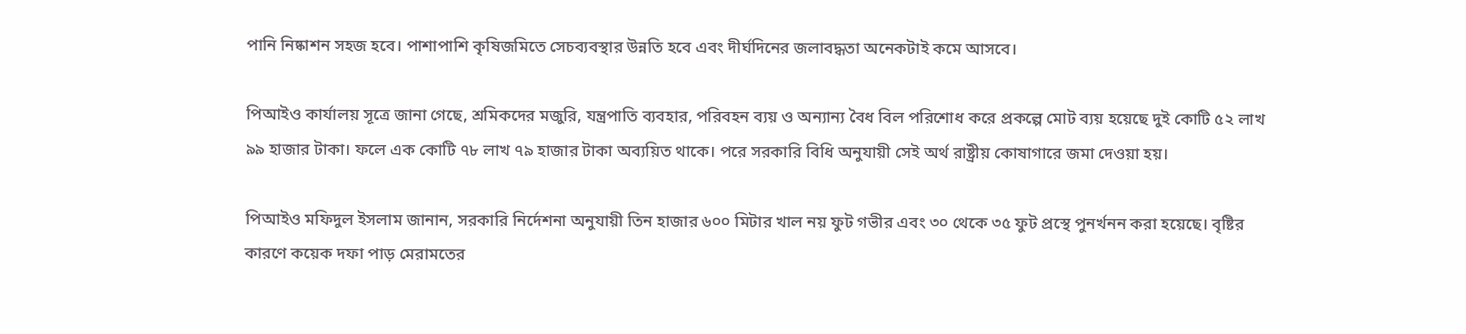পানি নিষ্কাশন সহজ হবে। পাশাপাশি কৃষিজমিতে সেচব্যবস্থার উন্নতি হবে এবং দীর্ঘদিনের জলাবদ্ধতা অনেকটাই কমে আসবে।

পিআইও কার্যালয় সূত্রে জানা গেছে, শ্রমিকদের মজুরি, যন্ত্রপাতি ব্যবহার, পরিবহন ব্যয় ও অন্যান্য বৈধ বিল পরিশোধ করে প্রকল্পে মোট ব্যয় হয়েছে দুই কোটি ৫২ লাখ ৯৯ হাজার টাকা। ফলে এক কোটি ৭৮ লাখ ৭৯ হাজার টাকা অব্যয়িত থাকে। পরে সরকারি বিধি অনুযায়ী সেই অর্থ রাষ্ট্রীয় কোষাগারে জমা দেওয়া হয়।

পিআইও মফিদুল ইসলাম জানান, সরকারি নির্দেশনা অনুযায়ী তিন হাজার ৬০০ মিটার খাল নয় ফুট গভীর এবং ৩০ থেকে ৩৫ ফুট প্রস্থে পুনর্খনন করা হয়েছে। বৃষ্টির কারণে কয়েক দফা পাড় মেরামতের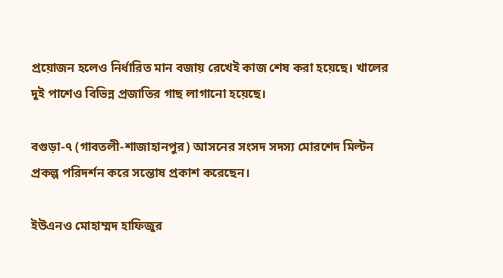প্রয়োজন হলেও নির্ধারিত মান বজায় রেখেই কাজ শেষ করা হয়েছে। খালের দুই পাশেও বিভিন্ন প্রজাতির গাছ লাগানো হয়েছে।

বগুড়া-৭ (গাবতলী-শাজাহানপুর) আসনের সংসদ সদস্য মোরশেদ মিল্টন প্রকল্প পরিদর্শন করে সন্তোষ প্রকাশ করেছেন।

ইউএনও মোহাম্মদ হাফিজুর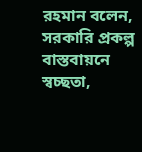রহমান বলেন, সরকারি প্রকল্প বাস্তবায়নে স্বচ্ছতা,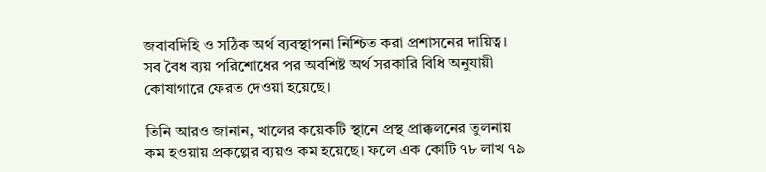জবাবদিহি ও সঠিক অর্থ ব্যবস্থাপনা নিশ্চিত করা প্রশাসনের দায়িত্ব। সব বৈধ ব্যয় পরিশোধের পর অবশিষ্ট অর্থ সরকারি বিধি অনুযায়ী কোষাগারে ফেরত দেওয়া হয়েছে।

তিনি আরও জানান, খালের কয়েকটি স্থানে প্রস্থ প্রাক্কলনের তুলনায় কম হওয়ায় প্রকল্পের ব্যয়ও কম হয়েছে। ফলে এক কোটি ৭৮ লাখ ৭৯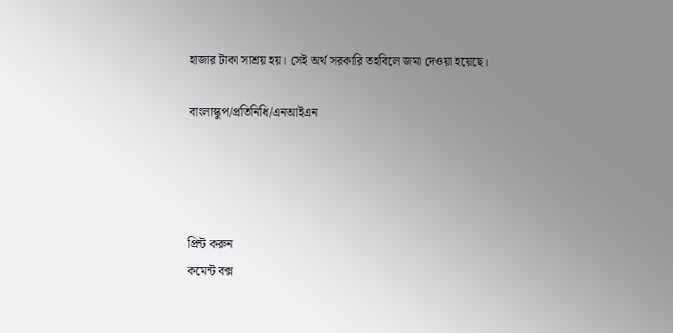হাজার টাকা সাশ্রয় হয়। সেই অর্থ সরকারি তহবিলে জমা দেওয়া হয়েছে।

বাংলাস্কুপ/প্রতিনিধি/এনআইএন




প্রিন্ট করুন
কমেন্ট বক্স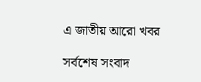এ জাতীয় আরো খবর

সর্বশেষ সংবাদ